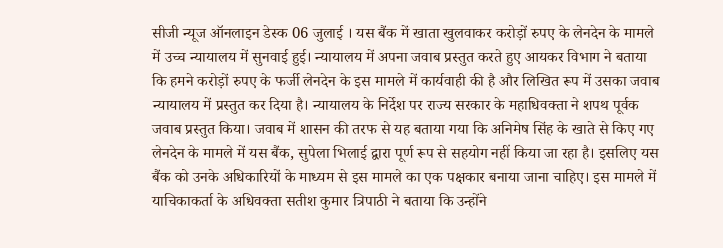सीजी न्यूज ऑनलाइन डेस्क 06 जुलाई । यस बैंक में खाता खुलवाकर करोड़ों रुपए के लेनदेन के मामले में उच्च न्यायालय में सुनवाई हुई। न्यायालय में अपना जवाब प्रस्तुत करते हुए आयकर विभाग ने बताया कि हमने करोड़ों रुपए के फर्जी लेनदेन के इस मामले में कार्यवाही की है और लिखित रूप में उसका जवाब न्यायालय में प्रस्तुत कर दिया है। न्यायालय के निर्देश पर राज्य सरकार के महाधिवक्ता ने शपथ पूर्वक जवाब प्रस्तुत किया। जवाब में शासन की तरफ से यह बताया गया कि अनिमेष सिंह के खाते से किए गए लेनदेन के मामले में यस बैंक, सुपेला भिलाई द्वारा पूर्ण रूप से सहयोग नहीं किया जा रहा है। इसलिए यस बैंक को उनके अधिकारियों के माध्यम से इस मामले का एक पक्षकार बनाया जाना चाहिए। इस मामले में याचिकाकर्ता के अधिवक्ता सतीश कुमार त्रिपाठी ने बताया कि उन्होंने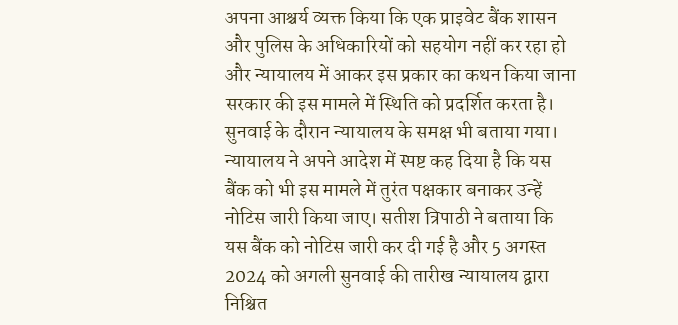अपना आश्चर्य व्यक्त किया कि एक प्राइवेट बैंक शासन और पुलिस के अधिकारियों को सहयोग नहीं कर रहा हो और न्यायालय में आकर इस प्रकार का कथन किया जाना सरकार की इस मामले में स्थिति को प्रदर्शित करता है। सुनवाई के दौरान न्यायालय के समक्ष भी बताया गया। न्यायालय ने अपने आदेश में स्पष्ट कह दिया है कि यस बैंक को भी इस मामले में तुरंत पक्षकार बनाकर उन्हें नोटिस जारी किया जाए। सतीश त्रिपाठी ने बताया कि यस बैंक को नोटिस जारी कर दी गई है और 5 अगस्त 2024 को अगली सुनवाई की तारीख न्यायालय द्वारा निश्चित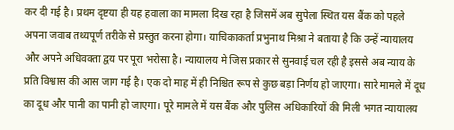कर दी गई है। प्रथम दृष्टया ही यह हवाला का मामला दिख रहा है जिसमें अब सुपेला स्थित यस बैंक को पहले अपना जवाब तथ्यपूर्ण तरीके से प्रस्तुत करना होगा। याचिकाकर्ता प्रभुनाथ मिश्रा ने बताया है कि उन्हें न्यायालय और अपने अधिवक्ता द्वय पर पूरा भरोसा है। न्यायालय मे जिस प्रकार से सुनवाई चल रही है इससे अब न्याय के प्रति विश्वास की आस जाग गई है। एक दो माह में ही निश्चित रूप से कुछ बड़ा निर्णय हो जाएगा। सारे मामले में दूध का दूध और पानी का पानी हो जाएगा। पूरे मामले में यस बैंक और पुलिस अधिकारियों की मिली भगत न्यायालय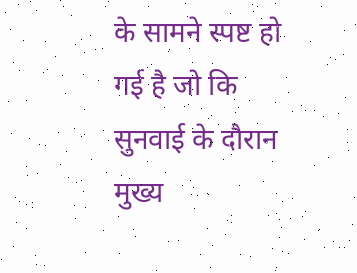के सामने स्पष्ट हो गई है जो कि सुनवाई के दौरान मुख्य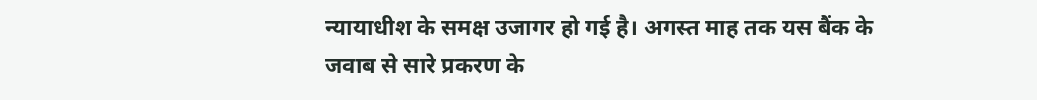न्यायाधीश के समक्ष उजागर हो गई है। अगस्त माह तक यस बैंक के जवाब से सारे प्रकरण के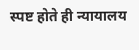स्पष्ट होते ही न्यायालय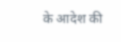के आदेश की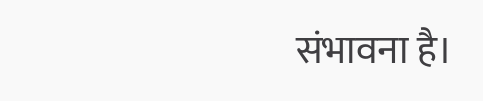संभावना है।